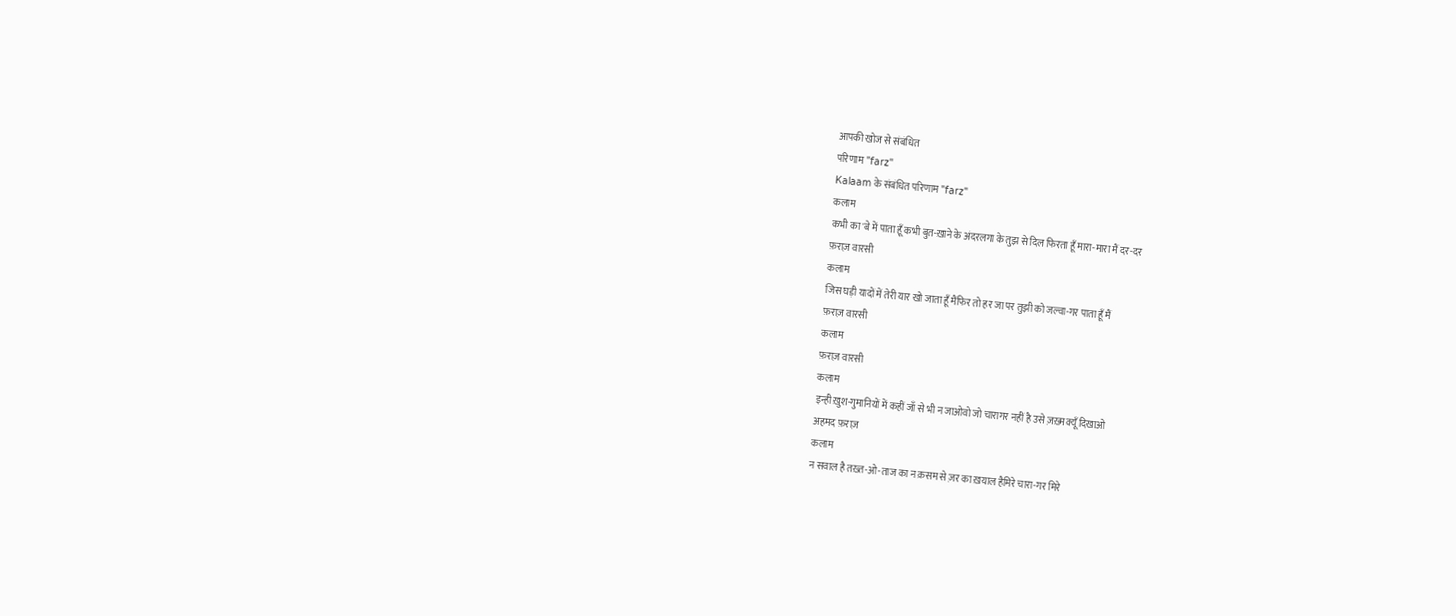आपकी खोज से संबंधित
परिणाम "farz"
Kalaam के संबंधित परिणाम "farz"
कलाम
कभी का'बे में पाता हूँ कभी बुत-ख़ाने के अंदरलगा के तुझ से दिल फिरता हूँ मारा-मारा मैं दर-दर
फ़राज़ वारसी
कलाम
जिस घड़ी यादों में तेरी यार खो जाता हूँ मैंफिर तो हर जा पर तुझी को जल्वा-गर पाता हूँ मैं
फ़राज़ वारसी
कलाम
फ़राज़ वारसी
कलाम
इन्ही ख़ुश-गुमानियों में कहीं जाँ से भी न जाओवो जो चारागर नहीं है उसे ज़ख़्म क्यूँ दिखाओ
अहमद फ़राज़
कलाम
न सवाल है तख़्त-ओ-ताज का न क़सम से ज़र का ख़याल हैमिरे चारा-गर मिरे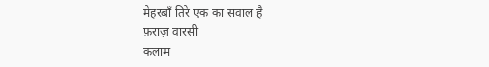मेहरबाँ तिरे एक का सवाल है
फ़राज़ वारसी
कलाम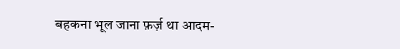बहकना भूल जाना फ़र्ज़ था आदम-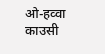ओ-हव्वा काउसी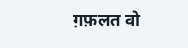ग़फ़लत वो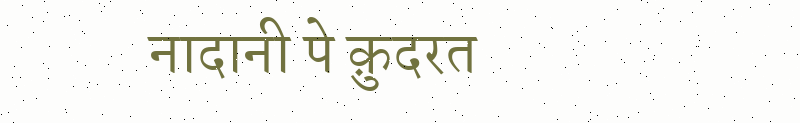नादानी पे क़ुदरत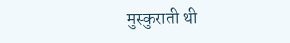मुस्कुराती थी